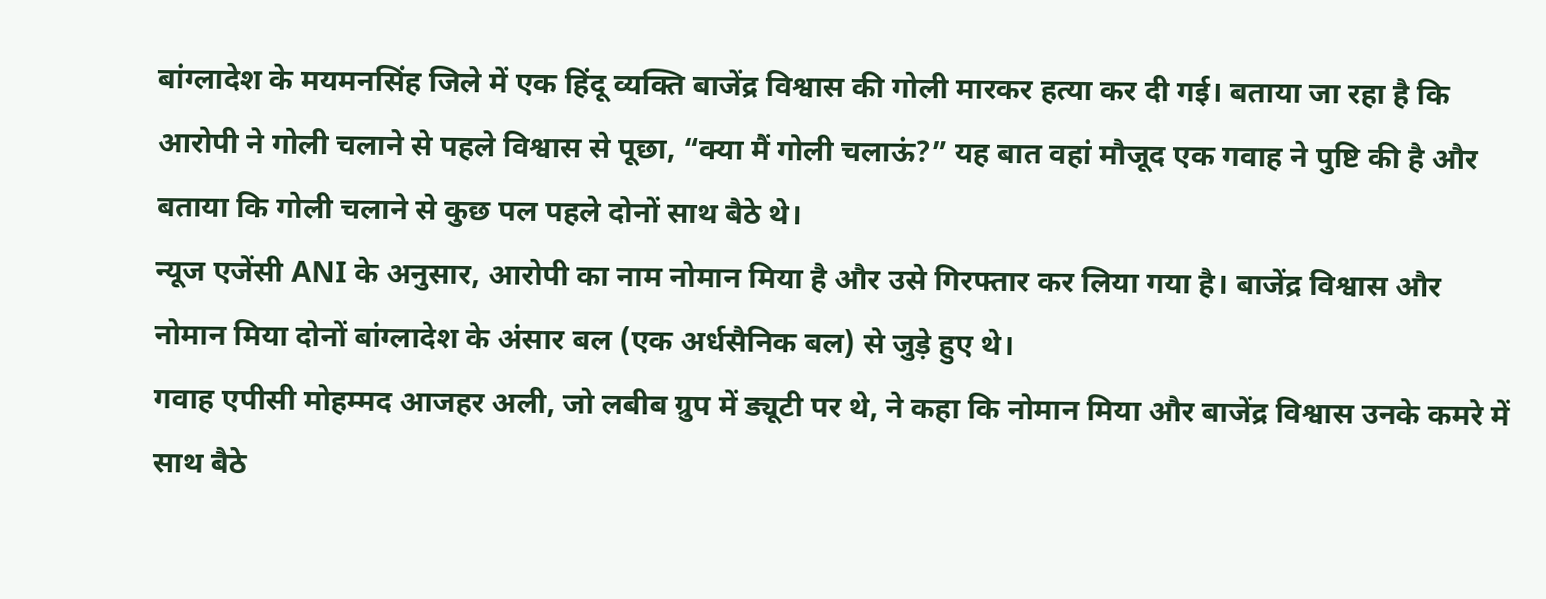बांग्लादेश के मयमनसिंह जिले में एक हिंदू व्यक्ति बाजेंद्र विश्वास की गोली मारकर हत्या कर दी गई। बताया जा रहा है कि आरोपी ने गोली चलाने से पहले विश्वास से पूछा, “क्या मैं गोली चलाऊं?” यह बात वहां मौजूद एक गवाह ने पुष्टि की है और बताया कि गोली चलाने से कुछ पल पहले दोनों साथ बैठे थे।
न्यूज एजेंसी ANI के अनुसार, आरोपी का नाम नोमान मिया है और उसे गिरफ्तार कर लिया गया है। बाजेंद्र विश्वास और नोमान मिया दोनों बांग्लादेश के अंसार बल (एक अर्धसैनिक बल) से जुड़े हुए थे।
गवाह एपीसी मोहम्मद आजहर अली, जो लबीब ग्रुप में ड्यूटी पर थे, ने कहा कि नोमान मिया और बाजेंद्र विश्वास उनके कमरे में साथ बैठे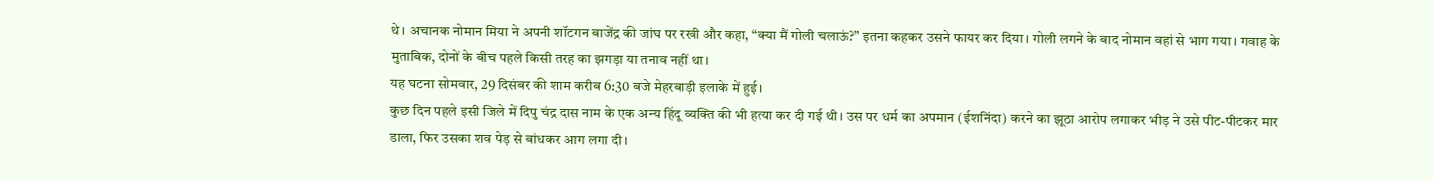थे। अचानक नोमान मिया ने अपनी शॉटगन बाजेंद्र की जांघ पर रखी और कहा, “क्या मैं गोली चलाऊं?” इतना कहकर उसने फायर कर दिया। गोली लगने के बाद नोमान वहां से भाग गया। गवाह के मुताबिक, दोनों के बीच पहले किसी तरह का झगड़ा या तनाव नहीं था।
यह घटना सोमवार, 29 दिसंबर की शाम करीब 6:30 बजे मेहरबाड़ी इलाके में हुई।
कुछ दिन पहले इसी जिले में दिपु चंद्र दास नाम के एक अन्य हिंदू व्यक्ति की भी हत्या कर दी गई थी। उस पर धर्म का अपमान (ईशनिंदा) करने का झूठा आरोप लगाकर भीड़ ने उसे पीट-पीटकर मार डाला, फिर उसका शव पेड़ से बांधकर आग लगा दी।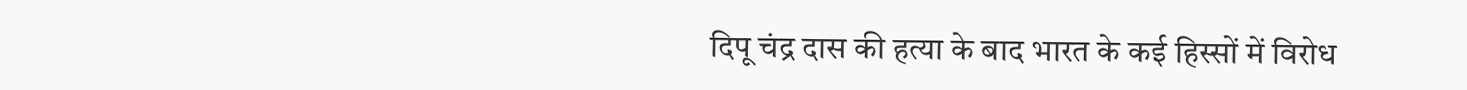दिपू चंद्र दास की हत्या के बाद भारत के कई हिस्सों में विरोध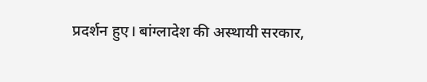प्रदर्शन हुए। बांग्लादेश की अस्थायी सरकार,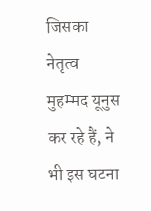जिसका नेतृत्व मुहम्मद यूनुस कर रहे हैं, ने भी इस घटना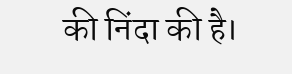की निंदा की है।